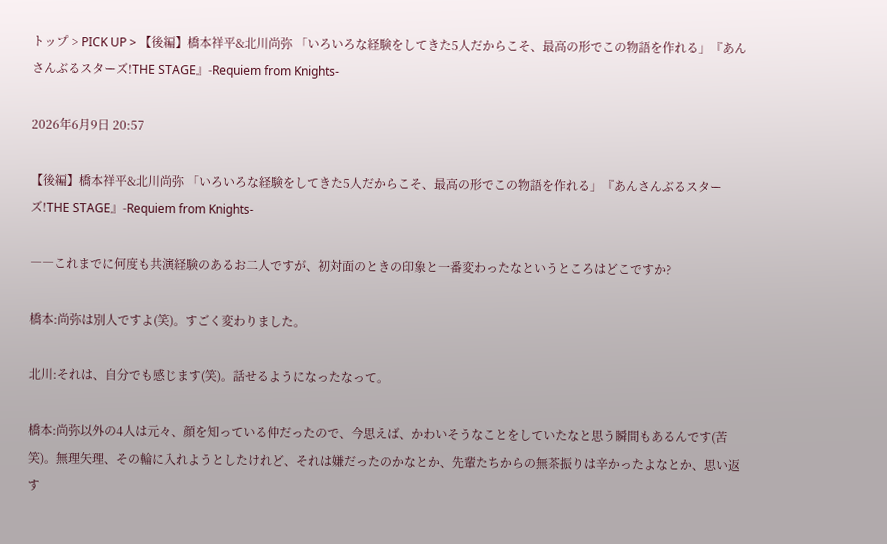トップ > PICK UP > 【後編】橋本祥平&北川尚弥 「いろいろな経験をしてきた5人だからこそ、最高の形でこの物語を作れる」『あんさんぶるスターズ!THE STAGE』-Requiem from Knights-

2026年6月9日 20:57

【後編】橋本祥平&北川尚弥 「いろいろな経験をしてきた5人だからこそ、最高の形でこの物語を作れる」『あんさんぶるスターズ!THE STAGE』-Requiem from Knights-

――これまでに何度も共演経験のあるお二人ですが、初対面のときの印象と一番変わったなというところはどこですか?

橋本:尚弥は別人ですよ(笑)。すごく変わりました。

北川:それは、自分でも感じます(笑)。話せるようになったなって。

橋本:尚弥以外の4人は元々、顔を知っている仲だったので、今思えば、かわいそうなことをしていたなと思う瞬間もあるんです(苦笑)。無理矢理、その輪に入れようとしたけれど、それは嫌だったのかなとか、先輩たちからの無茶振りは辛かったよなとか、思い返す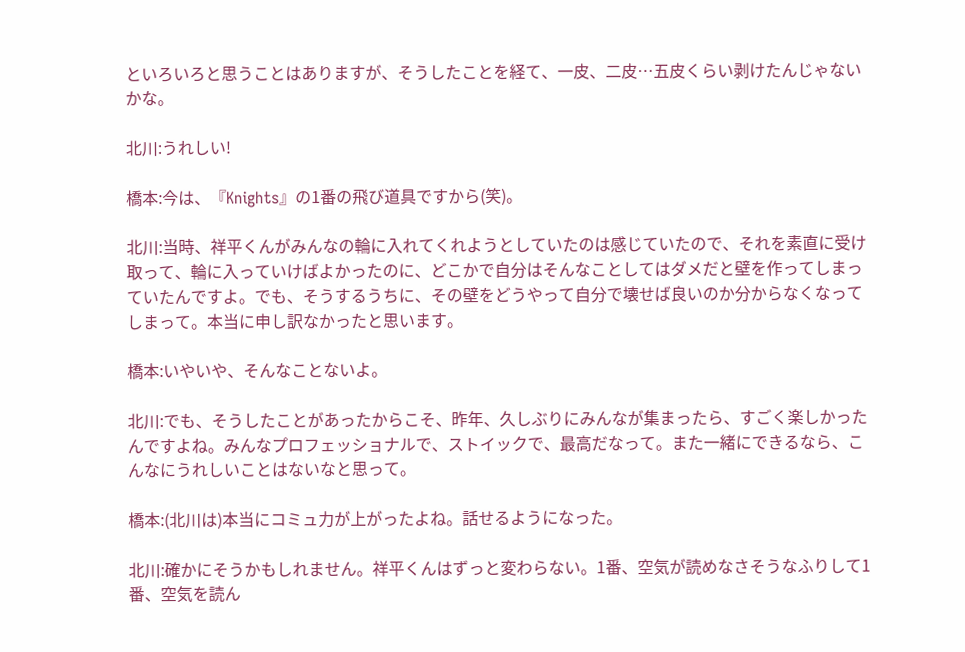といろいろと思うことはありますが、そうしたことを経て、一皮、二皮…五皮くらい剥けたんじゃないかな。

北川:うれしい!

橋本:今は、『Knights』の1番の飛び道具ですから(笑)。

北川:当時、祥平くんがみんなの輪に入れてくれようとしていたのは感じていたので、それを素直に受け取って、輪に入っていけばよかったのに、どこかで自分はそんなことしてはダメだと壁を作ってしまっていたんですよ。でも、そうするうちに、その壁をどうやって自分で壊せば良いのか分からなくなってしまって。本当に申し訳なかったと思います。

橋本:いやいや、そんなことないよ。

北川:でも、そうしたことがあったからこそ、昨年、久しぶりにみんなが集まったら、すごく楽しかったんですよね。みんなプロフェッショナルで、ストイックで、最高だなって。また一緒にできるなら、こんなにうれしいことはないなと思って。

橋本:(北川は)本当にコミュ力が上がったよね。話せるようになった。

北川:確かにそうかもしれません。祥平くんはずっと変わらない。1番、空気が読めなさそうなふりして1番、空気を読ん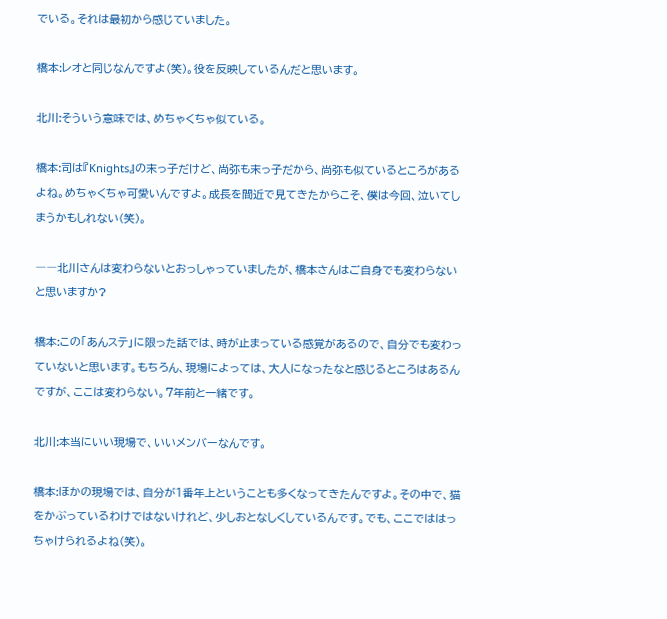でいる。それは最初から感じていました。

橋本:レオと同じなんですよ(笑)。役を反映しているんだと思います。

北川:そういう意味では、めちゃくちゃ似ている。

橋本:司は『Knights』の末っ子だけど、尚弥も末っ子だから、尚弥も似ているところがあるよね。めちゃくちゃ可愛いんですよ。成長を間近で見てきたからこそ、僕は今回、泣いてしまうかもしれない(笑)。

――北川さんは変わらないとおっしゃっていましたが、橋本さんはご自身でも変わらないと思いますか?

橋本:この「あんステ」に限った話では、時が止まっている感覚があるので、自分でも変わっていないと思います。もちろん、現場によっては、大人になったなと感じるところはあるんですが、ここは変わらない。7年前と一緒です。

北川:本当にいい現場で、いいメンバーなんです。

橋本:ほかの現場では、自分が1番年上ということも多くなってきたんですよ。その中で、猫をかぶっているわけではないけれど、少しおとなしくしているんです。でも、ここでははっちゃけられるよね(笑)。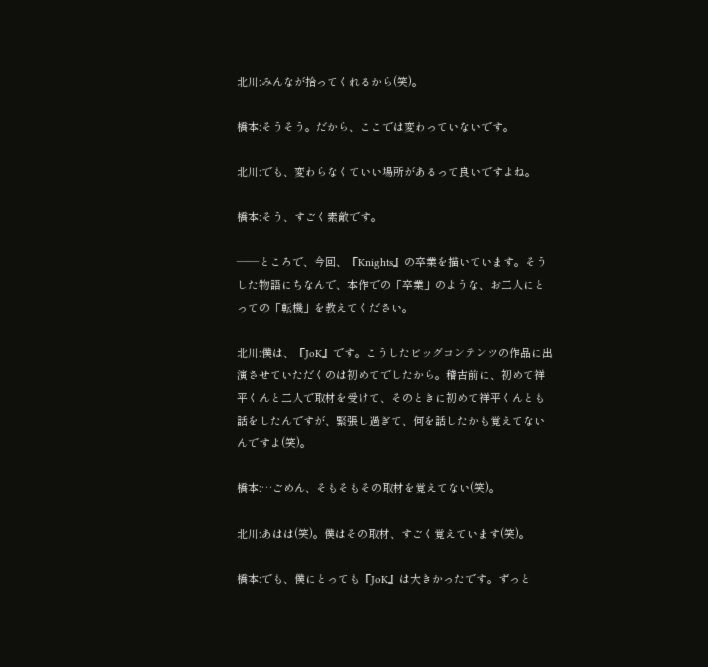北川:みんなが拾ってくれるから(笑)。

橋本:そうそう。だから、ここでは変わっていないです。

北川:でも、変わらなくていい場所があるって良いですよね。

橋本:そう、すごく素敵です。

――ところで、今回、『Knights』の卒業を描いています。そうした物語にちなんで、本作での「卒業」のような、お二人にとっての「転機」を教えてください。

北川:僕は、『JoK』です。こうしたビッグコンテンツの作品に出演させていただくのは初めてでしたから。稽古前に、初めて祥平くんと二人で取材を受けて、そのときに初めて祥平くんとも話をしたんですが、緊張し過ぎて、何を話したかも覚えてないんですよ(笑)。

橋本:…ごめん、そもそもその取材を覚えてない(笑)。

北川:あはは(笑)。僕はその取材、すごく覚えています(笑)。

橋本:でも、僕にとっても『JoK』は大きかったです。ずっと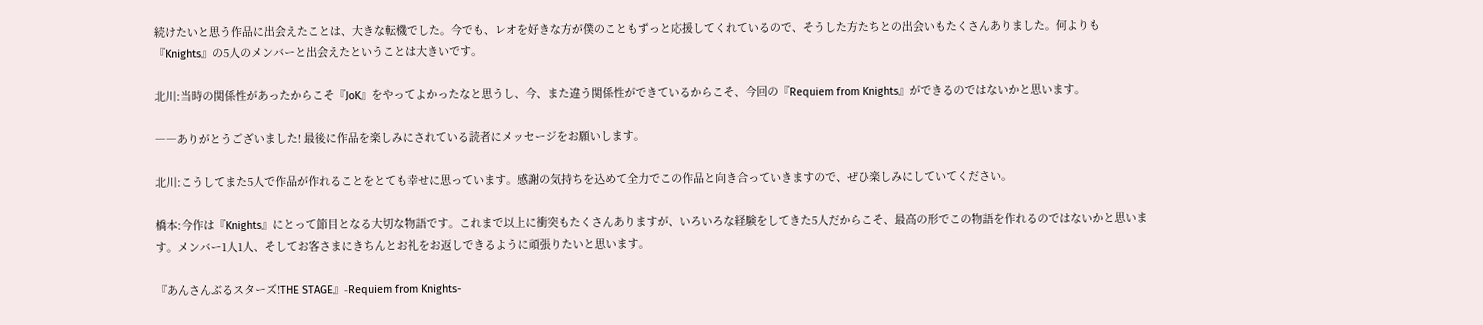続けたいと思う作品に出会えたことは、大きな転機でした。今でも、レオを好きな方が僕のこともずっと応援してくれているので、そうした方たちとの出会いもたくさんありました。何よりも『Knights』の5人のメンバーと出会えたということは大きいです。

北川:当時の関係性があったからこそ『JoK』をやってよかったなと思うし、今、また違う関係性ができているからこそ、今回の『Requiem from Knights』ができるのではないかと思います。

――ありがとうございました! 最後に作品を楽しみにされている読者にメッセージをお願いします。

北川:こうしてまた5人で作品が作れることをとても幸せに思っています。感謝の気持ちを込めて全力でこの作品と向き合っていきますので、ぜひ楽しみにしていてください。

橋本:今作は『Knights』にとって節目となる大切な物語です。これまで以上に衝突もたくさんありますが、いろいろな経験をしてきた5人だからこそ、最高の形でこの物語を作れるのではないかと思います。メンバー1人1人、そしてお客さまにきちんとお礼をお返しできるように頑張りたいと思います。

『あんさんぶるスターズ!THE STAGE』-Requiem from Knights-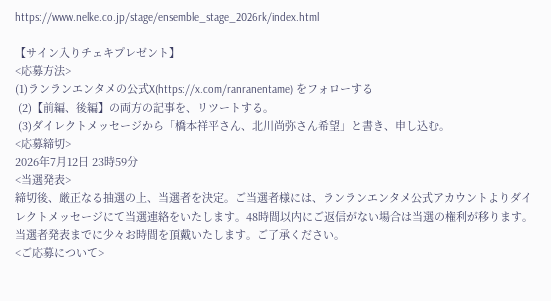https://www.nelke.co.jp/stage/ensemble_stage_2026rk/index.html

【サイン入りチェキプレゼント】
<応募方法>
(1)ランランエンタメの公式X(https://x.com/ranranentame) をフォローする
 (2)【前編、後編】の両方の記事を、リツートする。
 (3)ダイレクトメッセージから「橋本祥平さん、北川尚弥さん希望」と書き、申し込む。
<応募締切>
2026年7月12日 23時59分
<当選発表>
締切後、厳正なる抽選の上、当選者を決定。ご当選者様には、ランランエンタメ公式アカウントよりダイレクトメッセージにて当選連絡をいたします。48時間以内にご返信がない場合は当選の権利が移ります。
当選者発表までに少々お時間を頂戴いたします。ご了承ください。
<ご応募について>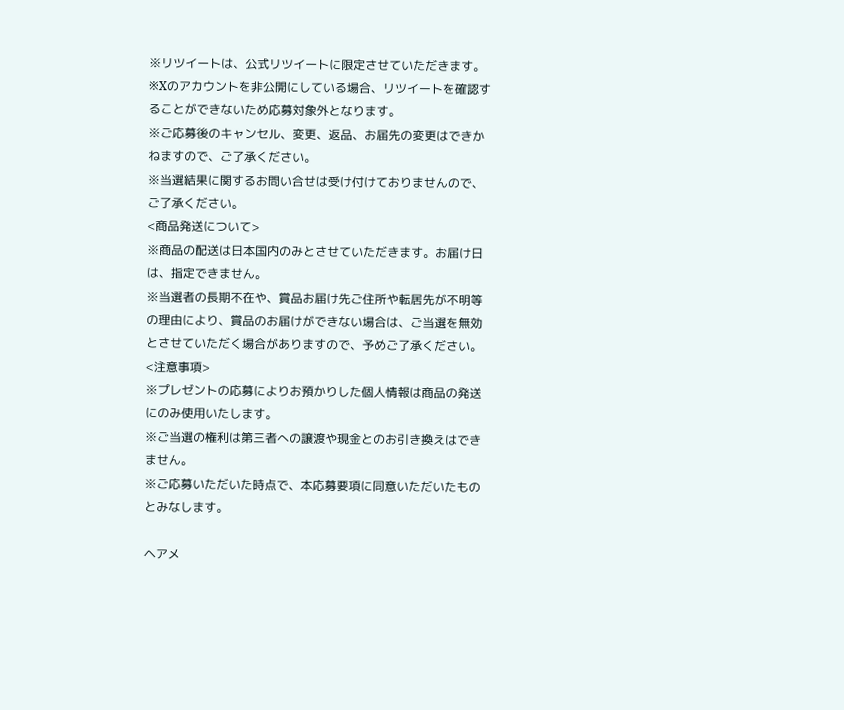※リツイートは、公式リツイートに限定させていただきます。
※Xのアカウントを非公開にしている場合、リツイートを確認することができないため応募対象外となります。
※ご応募後のキャンセル、変更、返品、お届先の変更はできかねますので、ご了承ください。
※当選結果に関するお問い合せは受け付けておりませんので、ご了承ください。
<商品発送について>
※商品の配送は日本国内のみとさせていただきます。お届け日は、指定できません。
※当選者の長期不在や、賞品お届け先ご住所や転居先が不明等の理由により、賞品のお届けができない場合は、ご当選を無効とさせていただく場合がありますので、予めご了承ください。
<注意事項>
※プレゼントの応募によりお預かりした個人情報は商品の発送にのみ使用いたします。
※ご当選の権利は第三者への譲渡や現金とのお引き換えはできません。
※ご応募いただいた時点で、本応募要項に同意いただいたものとみなします。

ヘアメ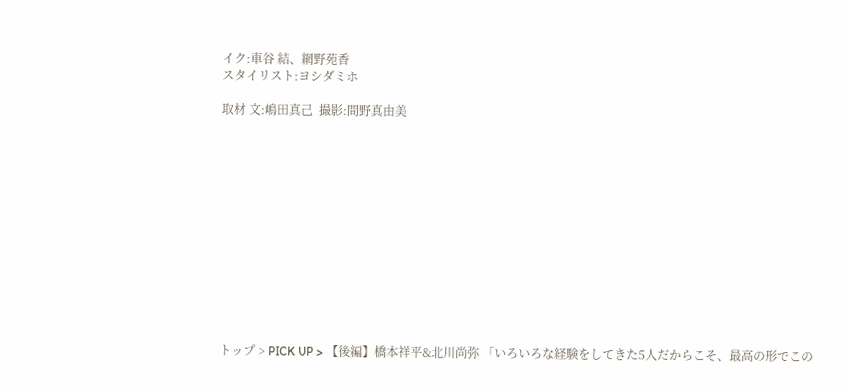イク:車谷 結、網野苑香
スタイリスト:ヨシダミホ

取材 文:嶋田真己  撮影:間野真由美













トップ > PICK UP > 【後編】橋本祥平&北川尚弥 「いろいろな経験をしてきた5人だからこそ、最高の形でこの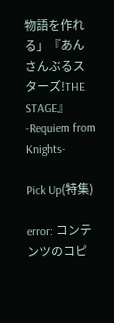物語を作れる」『あんさんぶるスターズ!THE STAGE』-Requiem from Knights-

Pick Up(特集)

error: コンテンツのコピ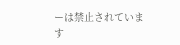ーは禁止されています